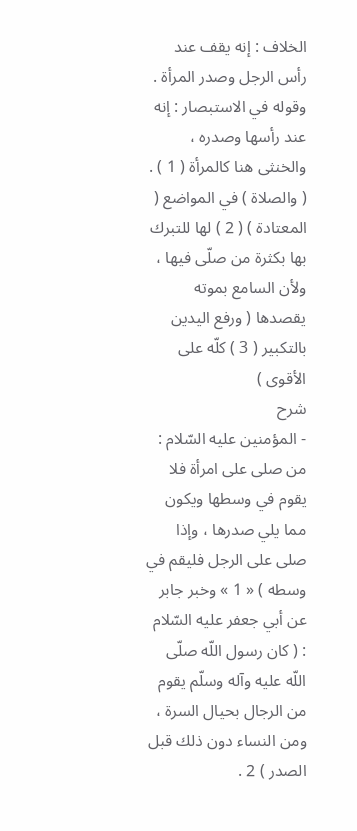الخلاف : إنه يقف عند رأس الرجل وصدر المرأة . وقوله في الاستبصار : إنه عند رأسها وصدره ، والخنثى هنا كالمرأة ( 1 ) .
( والصلاة ) في المواضع ( المعتادة ) ( 2 ) لها للتبرك بها بكثرة من صلّى فيها ، ولأن السامع بموته يقصدها ( ورفع اليدين بالتكبير ( 3 ) كلّه على الأقوى )
شرح
- المؤمنين عليه السّلام : من صلى على امرأة فلا يقوم في وسطها ويكون مما يلي صدرها ، وإذا صلى على الرجل فليقم في وسطه ) « 1 » وخبر جابر عن أبي جعفر عليه السّلام : ( كان رسول اللّه صلّى اللّه عليه وآله وسلّم يقوم من الرجال بحيال السرة ، ومن النساء دون ذلك قبل الصدر ) 2 .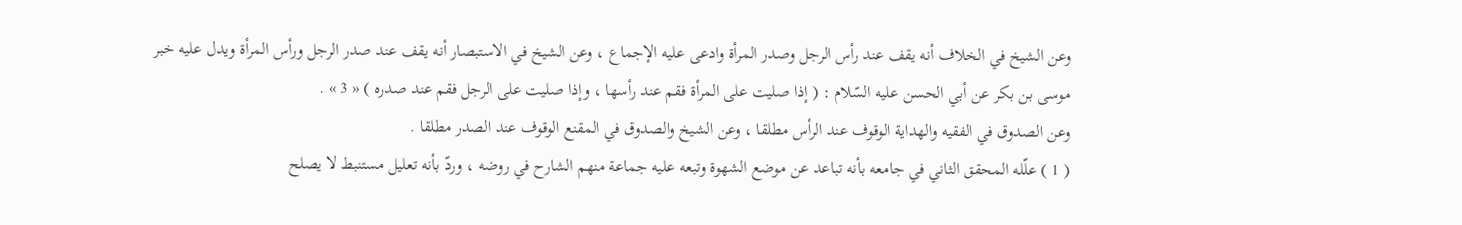وعن الشيخ في الخلاف أنه يقف عند رأس الرجل وصدر المرأة وادعى عليه الإجماع ، وعن الشيخ في الاستبصار أنه يقف عند صدر الرجل ورأس المرأة ويدل عليه خبر موسى بن بكر عن أبي الحسن عليه السّلام : ( إذا صليت على المرأة فقم عند رأسها ، وإذا صليت على الرجل فقم عند صدره ) « 3 » .
وعن الصدوق في الفقيه والهداية الوقوف عند الرأس مطلقا ، وعن الشيخ والصدوق في المقنع الوقوف عند الصدر مطلقا .
( 1 ) علّله المحقق الثاني في جامعه بأنه تباعد عن موضع الشهوة وتبعه عليه جماعة منهم الشارح في روضه ، وردّ بأنه تعليل مستنبط لا يصلح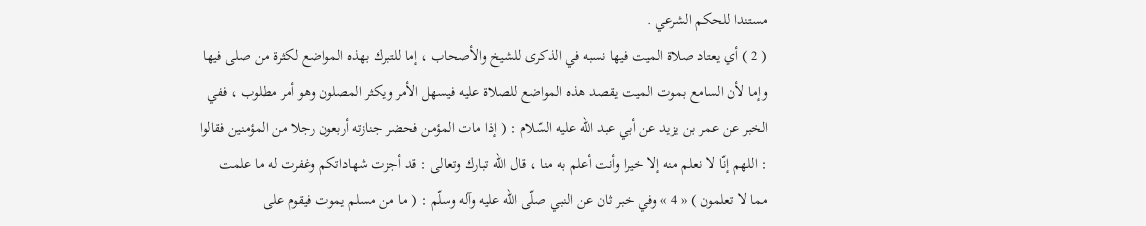مستندا للحكم الشرعي .
( 2 ) أي يعتاد صلاة الميت فيها نسبه في الذكرى للشيخ والأصحاب ، إما للتبرك بهذه المواضع لكثرة من صلى فيها وإما لأن السامع بموت الميت يقصد هذه المواضع للصلاة عليه فيسهل الأمر ويكثر المصلون وهو أمر مطلوب ، ففي الخبر عن عمر بن يزيد عن أبي عبد اللّه عليه السّلام : ( إذا مات المؤمن فحضر جنازته أربعون رجلا من المؤمنين فقالوا : اللهم إنّا لا نعلم منه إلا خيرا وأنت أعلم به منا ، قال اللّه تبارك وتعالى : قد أجزت شهاداتكم وغفرت له ما علمت مما لا تعلمون ) « 4 » وفي خبر ثان عن النبي صلّى اللّه عليه وآله وسلّم : ( ما من مسلم يموت فيقوم على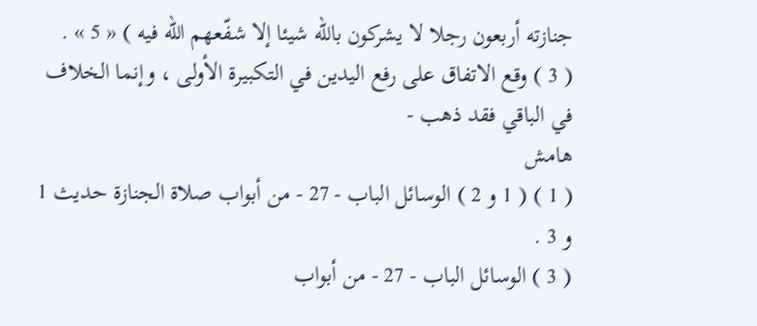جنازته أربعون رجلا لا يشركون باللّه شيئا إلا شفّعهم اللّه فيه ) « 5 » .
( 3 ) وقع الاتفاق على رفع اليدين في التكبيرة الأولى ، وإنما الخلاف في الباقي فقد ذهب -
هامش
( 1 ) ( 1 و 2 ) الوسائل الباب - 27 - من أبواب صلاة الجنازة حديث 1 و 3 .
( 3 ) الوسائل الباب - 27 - من أبواب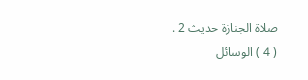صلاة الجنازة حديث 2 .
( 4 ) الوسائل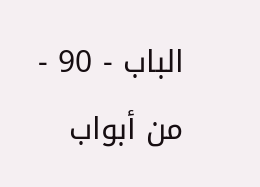الباب - 90 - من أبواب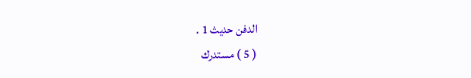الدفن حديث 1 .
( 5 ) مستدرك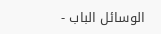الوسائل الباب -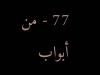77 - من أبواب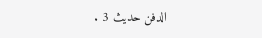الدفن حديث 3 .